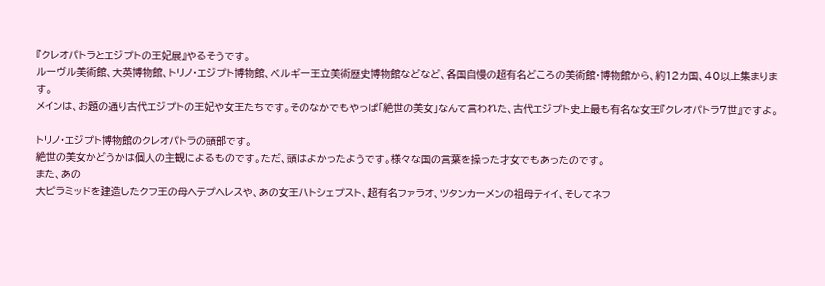『クレオパトラとエジプトの王妃展』やるそうです。
ルーヴル美術館、大英博物館、トリノ・エジプト博物館、ベルギー王立美術歴史博物館などなど、各国自慢の超有名どころの美術館・博物館から、約12カ国、40以上集まります。
メインは、お題の通り古代エジプトの王妃や女王たちです。そのなかでもやっぱ「絶世の美女」なんて言われた、古代エジプト史上最も有名な女王『クレオパトラ7世』ですよ。

トリノ・エジプト博物館のクレオパトラの頭部です。
絶世の美女かどうかは個人の主観によるものです。ただ、頭はよかったようです。様々な国の言葉を操った才女でもあったのです。
また、あの
大ピラミッドを建造したクフ王の母ヘテプヘレスや、あの女王ハトシェプスト、超有名ファラオ、ツタンカーメンの祖母ティイ、そしてネフ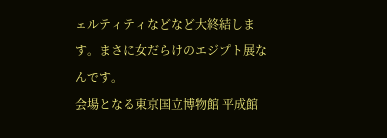ェルティティなどなど大終結します。まさに女だらけのエジプト展なんです。
会場となる東京国立博物館 平成館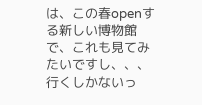は、この春openする新しい博物館で、これも見てみたいですし、、、行くしかないっ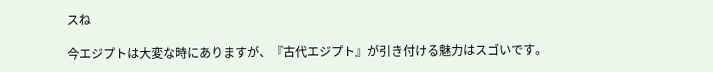スね

今エジプトは大変な時にありますが、『古代エジプト』が引き付ける魅力はスゴいです。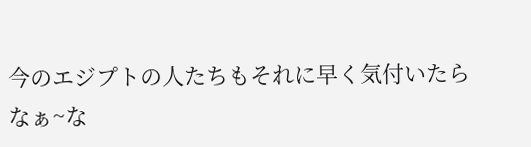今のエジプトの人たちもそれに早く気付いたらなぁ~な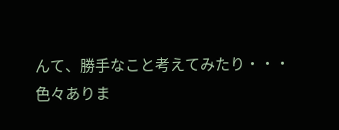んて、勝手なこと考えてみたり・・・
色々ありま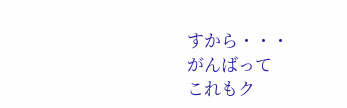すから・・・
がんばって
これもク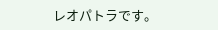レオパトラです。